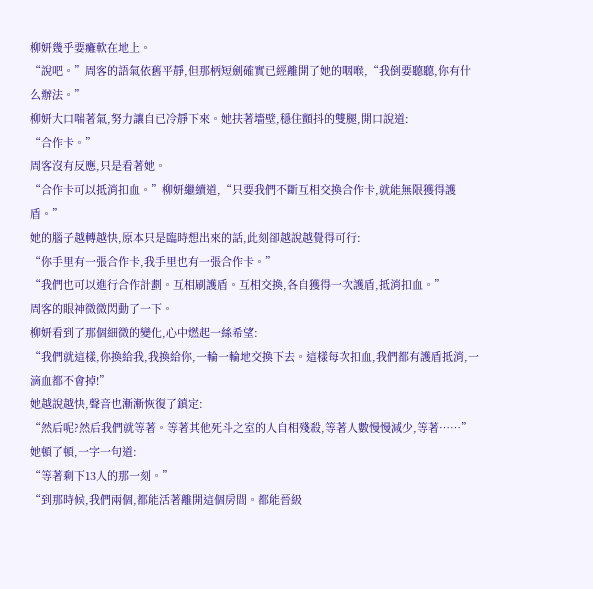柳妍幾乎要癱軟在地上。
“說吧。”周客的語氣依舊平靜,但那柄短劍確實已經離開了她的咽喉,“我倒要聽聽,你有什么辦法。”
柳妍大口喘著氣,努力讓自已冷靜下來。她扶著墻壁,穩住顫抖的雙腿,開口說道:
“合作卡。”
周客沒有反應,只是看著她。
“合作卡可以抵消扣血。”柳妍繼續道,“只要我們不斷互相交換合作卡,就能無限獲得護盾。”
她的腦子越轉越快,原本只是臨時想出來的話,此刻卻越說越覺得可行:
“你手里有一張合作卡,我手里也有一張合作卡。”
“我們也可以進行合作計劃。互相刷護盾。互相交換,各自獲得一次護盾,抵消扣血。”
周客的眼神微微閃動了一下。
柳妍看到了那個細微的變化,心中燃起一絲希望:
“我們就這樣,你換給我,我換給你,一輪一輪地交換下去。這樣每次扣血,我們都有護盾抵消,一滴血都不會掉!”
她越說越快,聲音也漸漸恢復了鎮定:
“然后呢?然后我們就等著。等著其他死斗之室的人自相殘殺,等著人數慢慢減少,等著……”
她頓了頓,一字一句道:
“等著剩下13人的那一刻。”
“到那時候,我們兩個,都能活著離開這個房間。都能晉級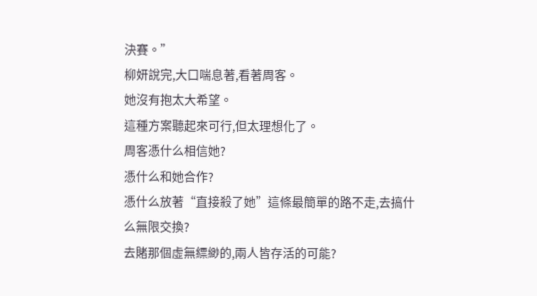決賽。”
柳妍說完,大口喘息著,看著周客。
她沒有抱太大希望。
這種方案聽起來可行,但太理想化了。
周客憑什么相信她?
憑什么和她合作?
憑什么放著“直接殺了她”這條最簡單的路不走,去搞什么無限交換?
去賭那個虛無縹緲的,兩人皆存活的可能?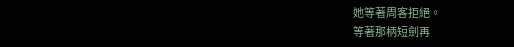她等著周客拒絕。
等著那柄短劍再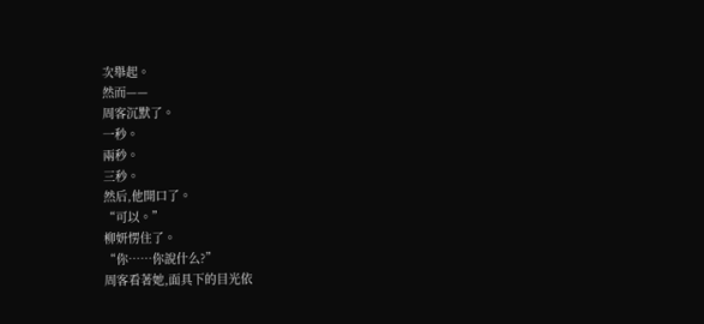次舉起。
然而——
周客沉默了。
一秒。
兩秒。
三秒。
然后,他開口了。
“可以。”
柳妍愣住了。
“你……你說什么?”
周客看著她,面具下的目光依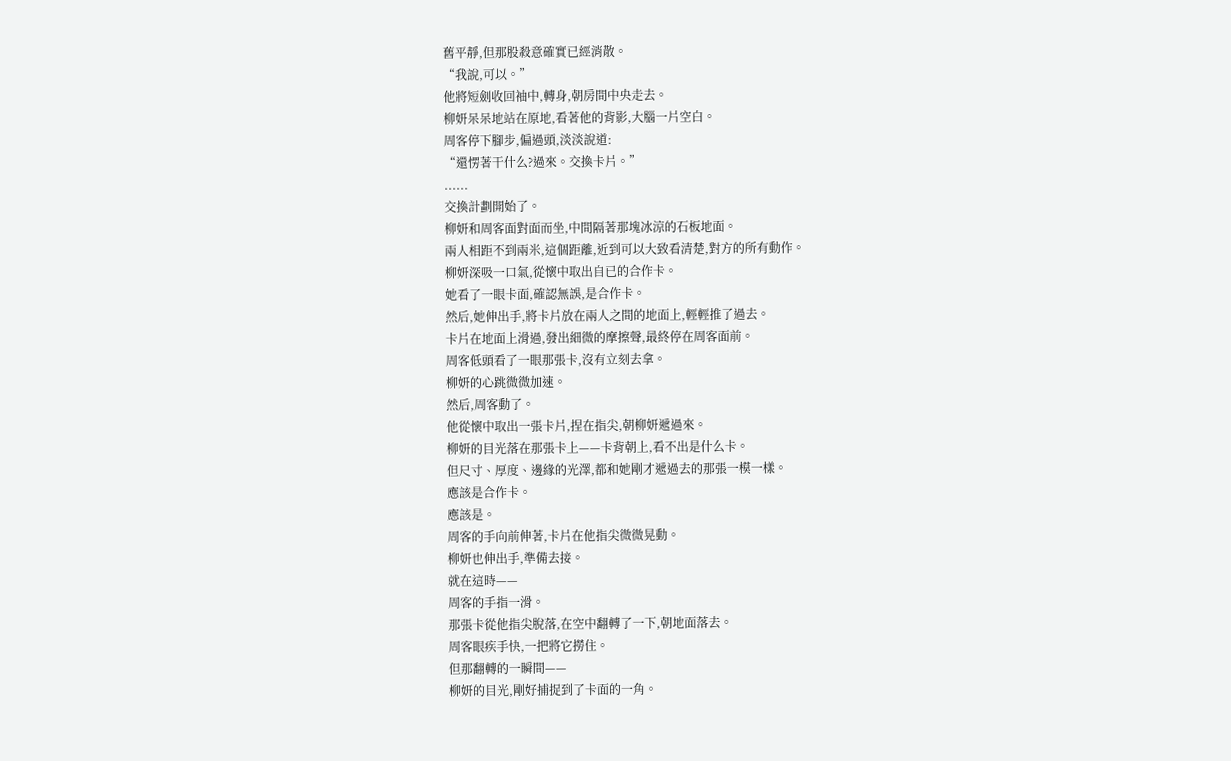舊平靜,但那股殺意確實已經消散。
“我說,可以。”
他將短劍收回袖中,轉身,朝房間中央走去。
柳妍呆呆地站在原地,看著他的背影,大腦一片空白。
周客停下腳步,偏過頭,淡淡說道:
“還愣著干什么?過來。交換卡片。”
......
交換計劃開始了。
柳妍和周客面對面而坐,中間隔著那塊冰涼的石板地面。
兩人相距不到兩米,這個距離,近到可以大致看清楚,對方的所有動作。
柳妍深吸一口氣,從懷中取出自已的合作卡。
她看了一眼卡面,確認無誤,是合作卡。
然后,她伸出手,將卡片放在兩人之間的地面上,輕輕推了過去。
卡片在地面上滑過,發出細微的摩擦聲,最終停在周客面前。
周客低頭看了一眼那張卡,沒有立刻去拿。
柳妍的心跳微微加速。
然后,周客動了。
他從懷中取出一張卡片,捏在指尖,朝柳妍遞過來。
柳妍的目光落在那張卡上——卡背朝上,看不出是什么卡。
但尺寸、厚度、邊緣的光澤,都和她剛才遞過去的那張一模一樣。
應該是合作卡。
應該是。
周客的手向前伸著,卡片在他指尖微微晃動。
柳妍也伸出手,準備去接。
就在這時——
周客的手指一滑。
那張卡從他指尖脫落,在空中翻轉了一下,朝地面落去。
周客眼疾手快,一把將它撈住。
但那翻轉的一瞬間——
柳妍的目光,剛好捕捉到了卡面的一角。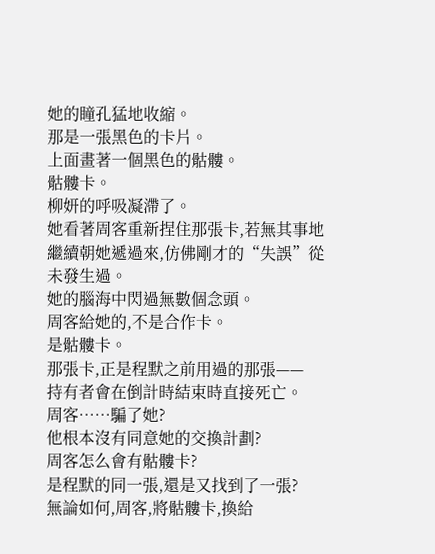她的瞳孔猛地收縮。
那是一張黑色的卡片。
上面畫著一個黑色的骷髏。
骷髏卡。
柳妍的呼吸凝滯了。
她看著周客重新捏住那張卡,若無其事地繼續朝她遞過來,仿佛剛才的“失誤”從未發生過。
她的腦海中閃過無數個念頭。
周客給她的,不是合作卡。
是骷髏卡。
那張卡,正是程默之前用過的那張——
持有者會在倒計時結束時直接死亡。
周客……騙了她?
他根本沒有同意她的交換計劃?
周客怎么會有骷髏卡?
是程默的同一張,還是又找到了一張?
無論如何,周客,將骷髏卡,換給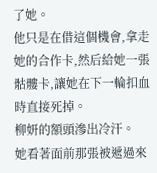了她。
他只是在借這個機會,拿走她的合作卡,然后給她一張骷髏卡,讓她在下一輪扣血時直接死掉。
柳妍的額頭滲出冷汗。
她看著面前那張被遞過來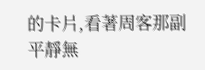的卡片,看著周客那副平靜無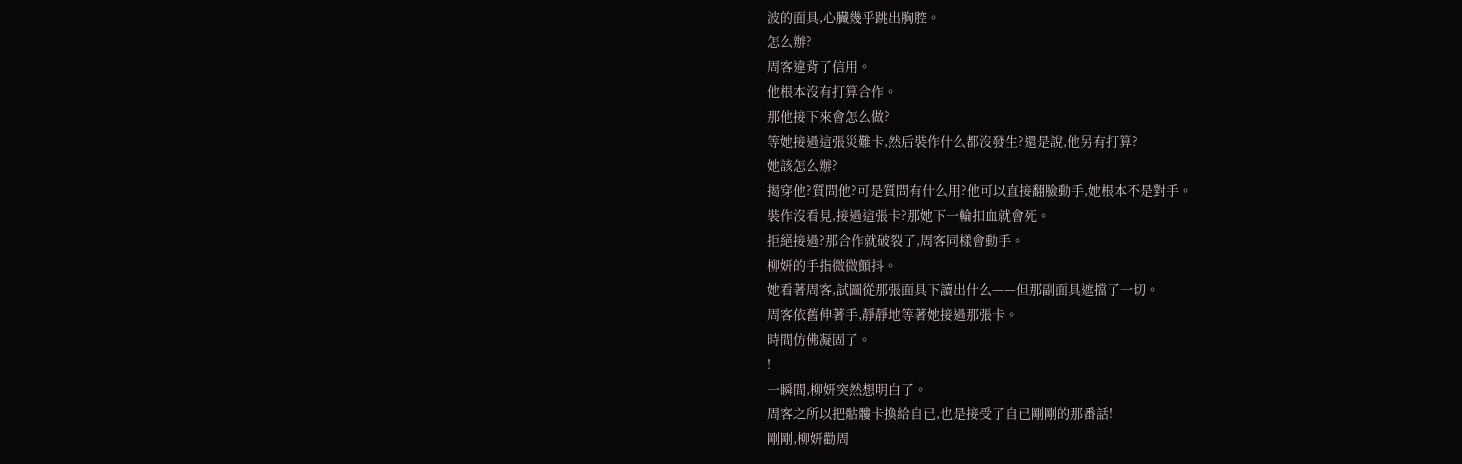波的面具,心臟幾乎跳出胸腔。
怎么辦?
周客違背了信用。
他根本沒有打算合作。
那他接下來會怎么做?
等她接過這張災難卡,然后裝作什么都沒發生?還是說,他另有打算?
她該怎么辦?
揭穿他?質問他?可是質問有什么用?他可以直接翻臉動手,她根本不是對手。
裝作沒看見,接過這張卡?那她下一輪扣血就會死。
拒絕接過?那合作就破裂了,周客同樣會動手。
柳妍的手指微微顫抖。
她看著周客,試圖從那張面具下讀出什么——但那副面具遮擋了一切。
周客依舊伸著手,靜靜地等著她接過那張卡。
時間仿佛凝固了。
!
一瞬間,柳妍突然想明白了。
周客之所以把骷髏卡換給自已,也是接受了自已剛剛的那番話!
剛剛,柳妍勸周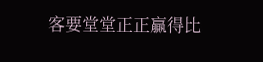客要堂堂正正贏得比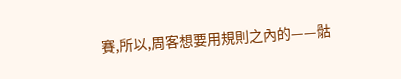賽,所以,周客想要用規則之內的——骷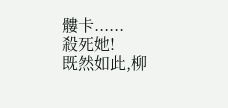髏卡......
殺死她!
既然如此,柳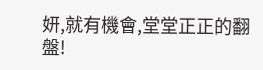妍,就有機會,堂堂正正的翻盤!